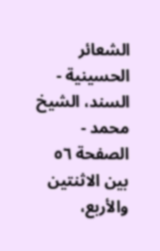الشعائر الحسينية - السند، الشيخ محمد - الصفحة ٥٦
بين الاثنتين والأربع،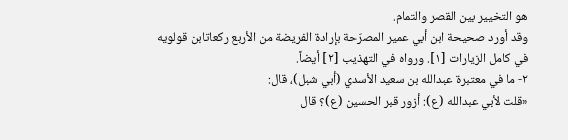هو التخيير بين القصر والتمام.
وقد أورد صحيحة ابن أبي عمير المصرّحة بإرادة الفريضة من الأربع ركعاتابن قولويه في كامل الزيارات [١]. ورواه في التهذيب [٢] أيضاً.
٢- ما في معتبرة عبدالله بن سعيد الأسدي (أبي شبل)، قال:
«قلت لأبي عبدالله (ع): أزور قبر الحسين (ع)؟ قال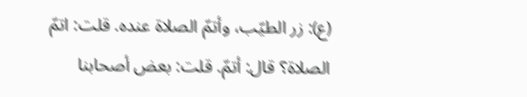(ع): زر الطيّب، وأتمّ الصلاة عنده. قلت: اتمّ الصلاة؟ قال: أتمّ. قلت: بعض أصحابنا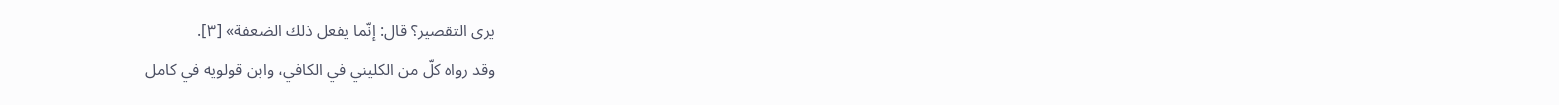يرى التقصير؟ قال: إنّما يفعل ذلك الضعفة» [٣].
وقد رواه كلّ من الكليني في الكافي، وابن قولويه في كامل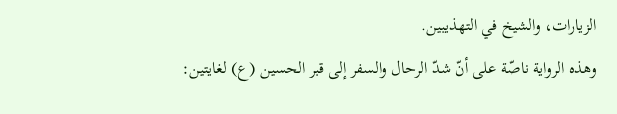الزيارات، والشيخ في التهذيبين.
وهذه الرواية ناصّة على أنّ شدّ الرحال والسفر إلى قبر الحسين (ع) لغايتين: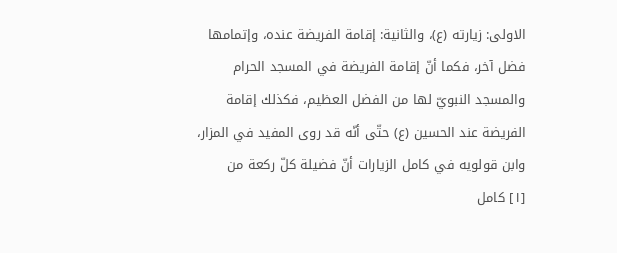الاولى: زيارته (ع)، والثانية: إقامة الفريضة عنده، وإتمامها فضل آخر، فكما أنّ إقامة الفريضة في المسجد الحرام والمسجد النبويّ لها من الفضل العظيم، فكذلك إقامة الفريضة عند الحسين (ع) حتّى أنّه قد روى المفيد في المزار، وابن قولويه في كامل الزيارات أنّ فضيلة كلّ ركعة من
[١] كامل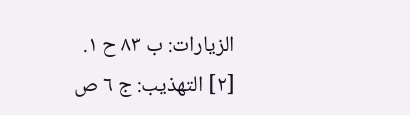الزيارات: ب ٨٣ ح ١.
[٢] التهذيب: ج ٦ ص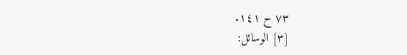٧٣ ح ١٤١.
[٣] الوسائل: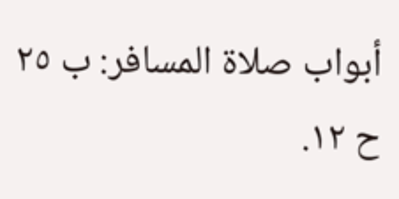أبواب صلاة المسافر: ب ٢٥ ح ١٢.